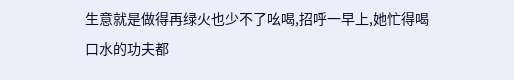生意就是做得再绿火也少不了吆喝,招呼一早上,她忙得喝口水的功夫都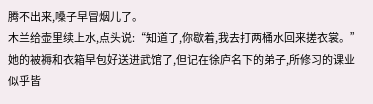腾不出来,嗓子早冒烟儿了。
木兰给壶里续上水,点头说:“知道了,你歇着,我去打两桶水回来搓衣裳。”
她的被褥和衣箱早包好送进武馆了,但记在徐庐名下的弟子,所修习的课业似乎皆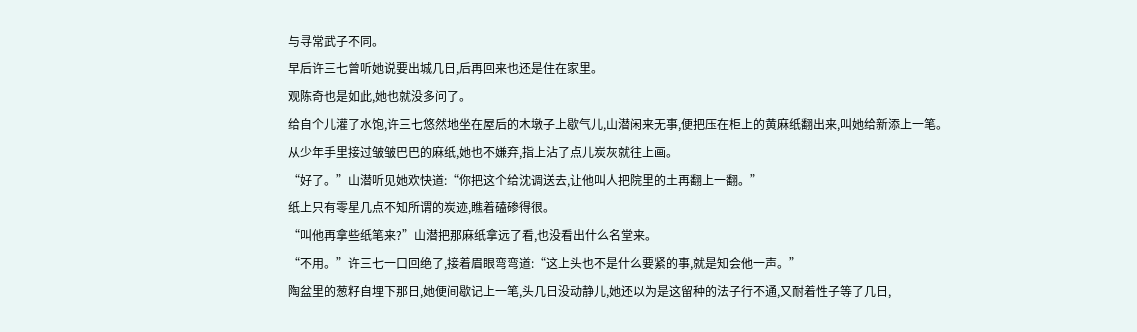与寻常武子不同。
早后许三七曾听她说要出城几日,后再回来也还是住在家里。
观陈奇也是如此,她也就没多问了。
给自个儿灌了水饱,许三七悠然地坐在屋后的木墩子上歇气儿,山潜闲来无事,便把压在柜上的黄麻纸翻出来,叫她给新添上一笔。
从少年手里接过皱皱巴巴的麻纸,她也不嫌弃,指上沾了点儿炭灰就往上画。
“好了。”山潜听见她欢快道:“你把这个给沈调送去,让他叫人把院里的土再翻上一翻。”
纸上只有零星几点不知所谓的炭迹,瞧着磕碜得很。
“叫他再拿些纸笔来?”山潜把那麻纸拿远了看,也没看出什么名堂来。
“不用。”许三七一口回绝了,接着眉眼弯弯道:“这上头也不是什么要紧的事,就是知会他一声。”
陶盆里的葱籽自埋下那日,她便间歇记上一笔,头几日没动静儿,她还以为是这留种的法子行不通,又耐着性子等了几日,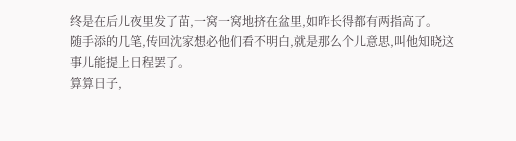终是在后儿夜里发了苗,一窝一窝地挤在盆里,如昨长得都有两指高了。
随手添的几笔,传回沈家想必他们看不明白,就是那么个儿意思,叫他知晓这事儿能提上日程罢了。
算算日子,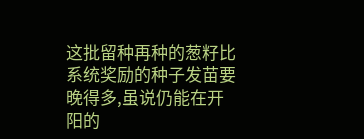这批留种再种的葱籽比系统奖励的种子发苗要晚得多,虽说仍能在开阳的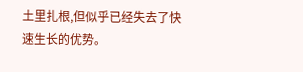土里扎根,但似乎已经失去了快速生长的优势。